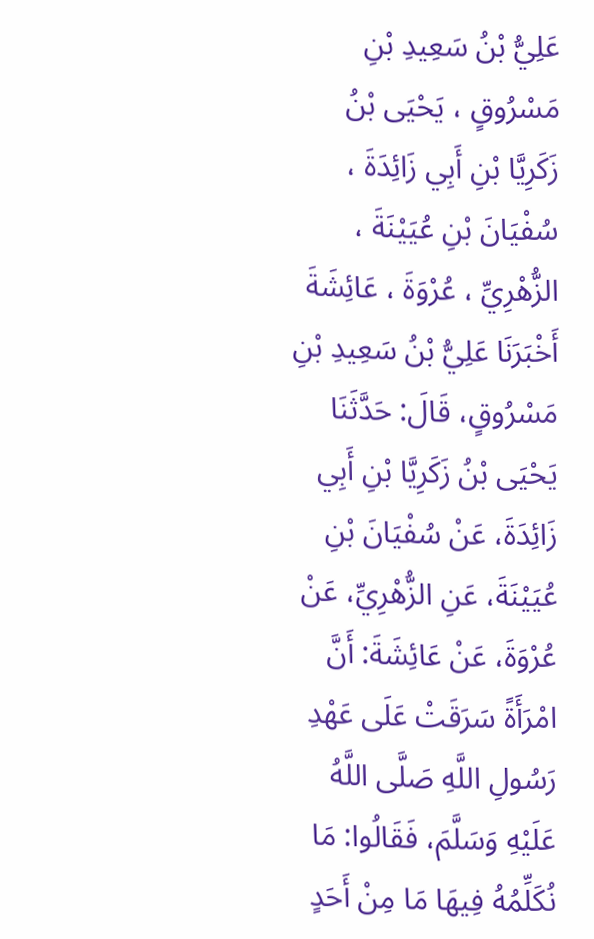عَلِيُّ بْنُ سَعِيدِ بْنِ مَسْرُوقٍ ، يَحْيَى بْنُ زَكَرِيَّا بْنِ أَبِي زَائِدَةَ ، سُفْيَانَ بْنِ عُيَيْنَةَ ، الزُّهْرِيِّ ، عُرْوَةَ ، عَائِشَةَ
أَخْبَرَنَا عَلِيُّ بْنُ سَعِيدِ بْنِ مَسْرُوقٍ، قَالَ: حَدَّثَنَا يَحْيَى بْنُ زَكَرِيَّا بْنِ أَبِي زَائِدَةَ، عَنْ سُفْيَانَ بْنِ عُيَيْنَةَ، عَنِ الزُّهْرِيِّ، عَنْ عُرْوَةَ، عَنْ عَائِشَةَ: أَنَّ امْرَأَةً سَرَقَتْ عَلَى عَهْدِ رَسُولِ اللَّهِ صَلَّى اللَّهُ عَلَيْهِ وَسَلَّمَ، فَقَالُوا: مَا نُكَلِّمُهُ فِيهَا مَا مِنْ أَحَدٍ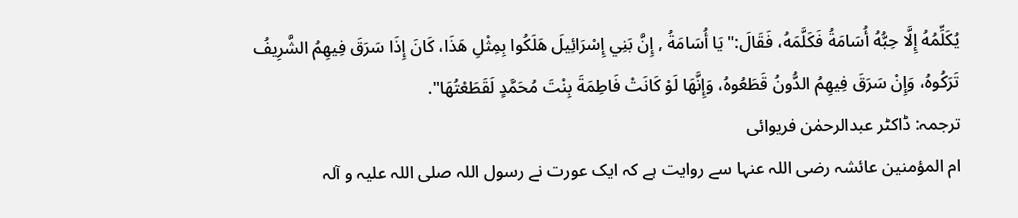يُكَلِّمُهُ إِلَّا حِبُّهُ أُسَامَةُ فَكَلَّمَهُ، فَقَالَ:" يَا أُسَامَةُ , إِنَّ بَنِي إِسْرَائِيلَ هَلَكُوا بِمِثْلِ هَذَا، كَانَ إِذَا سَرَقَ فِيهِمُ الشَّرِيفُ تَرَكُوهُ، وَإِنْ سَرَقَ فِيهِمُ الدُّونُ قَطَعُوهُ، وَإِنَّهَا لَوْ كَانَتْ فَاطِمَةَ بِنْتَ مُحَمَّدٍ لَقَطَعْتُهَا".
ترجمہ: ڈاکٹر عبدالرحمٰن فریوائی
ام المؤمنین عائشہ رضی اللہ عنہا سے روایت ہے کہ ایک عورت نے رسول اللہ صلی اللہ علیہ و آلہ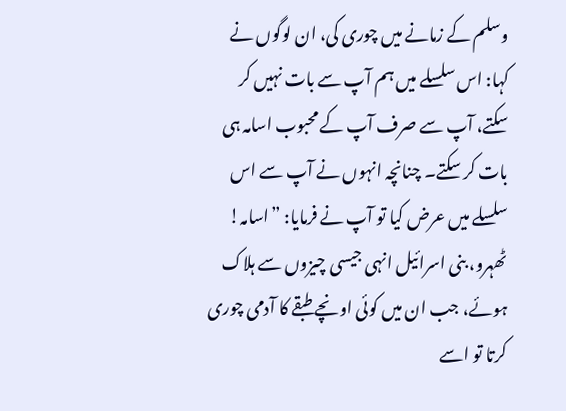وسلم کے زمانے میں چوری کی، ان لوگوں نے کہا: اس سلسلے میں ہم آپ سے بات نہیں کر سکتے، آپ سے صرف آپ کے محبوب اسامہ ہی بات کر سکتے۔ چنانچہ انہوں نے آپ سے اس سلسلے میں عرض کیا تو آپ نے فرمایا: ”اسامہ! ٹھہرو، بنی اسرائیل انہی جیسی چیزوں سے ہلاک ہوئے، جب ان میں کوئی اونچے طبقے کا آدمی چوری کرتا تو اسے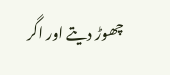چھوڑ دیتے اور اگر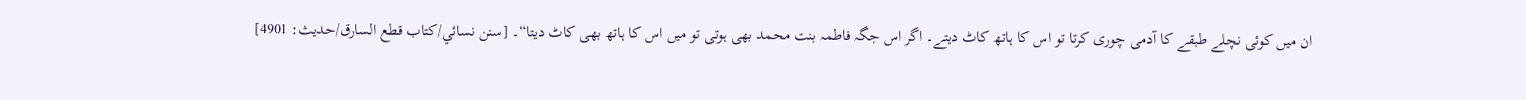ان میں کوئی نچلے طبقے کا آدمی چوری کرتا تو اس کا ہاتھ کاٹ دیتے۔ اگر اس جگہ فاطمہ بنت محمد بھی ہوتی تو میں اس کا ہاتھ بھی کاٹ دیتا“۔ [سنن نسائي/كتاب قطع السارق/حدیث: 4901]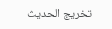تخریج الحدیث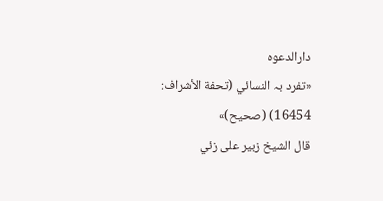دارالدعوہ
«تفرد بہ النسائي (تحفة الأشراف: 16454) (صحیح)»
قال الشيخ زبير على زئي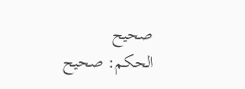صحيح
الحكم: صحيح